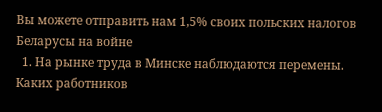Вы можете отправить нам 1,5% своих польских налогов
Беларусы на войне
  1. На рынке труда в Минске наблюдаются перемены. Каких работников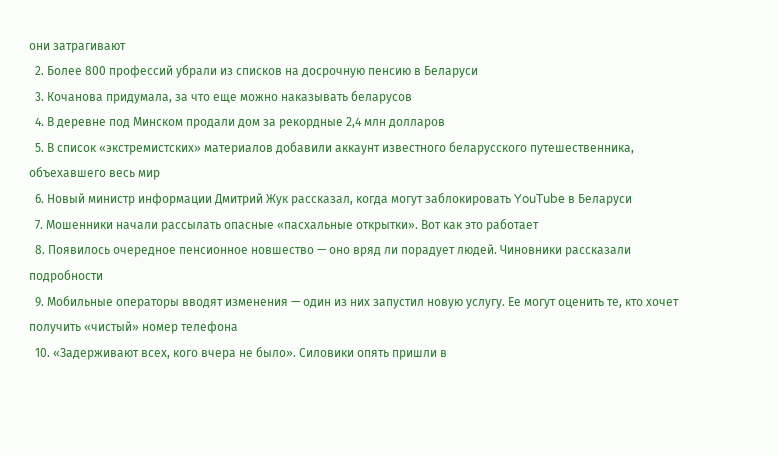они затрагивают
  2. Более 800 профессий убрали из списков на досрочную пенсию в Беларуси
  3. Кочанова придумала, за что еще можно наказывать беларусов
  4. В деревне под Минском продали дом за рекордные 2,4 млн долларов
  5. В список «экстремистских» материалов добавили аккаунт известного беларусского путешественника, объехавшего весь мир
  6. Новый министр информации Дмитрий Жук рассказал, когда могут заблокировать YouTube в Беларуси
  7. Мошенники начали рассылать опасные «пасхальные открытки». Вот как это работает
  8. Появилось очередное пенсионное новшество — оно вряд ли порадует людей. Чиновники рассказали подробности
  9. Мобильные операторы вводят изменения — один из них запустил новую услугу. Ее могут оценить те, кто хочет получить «чистый» номер телефона
  10. «Задерживают всех, кого вчера не было». Силовики опять пришли в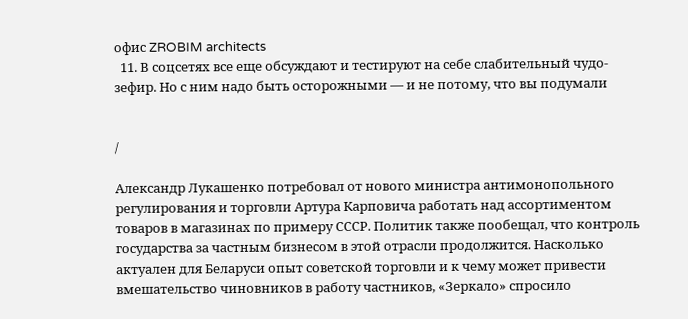офис ZROBIM architects
  11. В соцсетях все еще обсуждают и тестируют на себе слабительный чудо-зефир. Но с ним надо быть осторожными — и не потому, что вы подумали


/

Александр Лукашенко потребовал от нового министра антимонопольного регулирования и торговли Артура Карповича работать над ассортиментом товаров в магазинах по примеру СССР. Политик также пообещал, что контроль государства за частным бизнесом в этой отрасли продолжится. Насколько актуален для Беларуси опыт советской торговли и к чему может привести вмешательство чиновников в работу частников, «Зеркало» спросило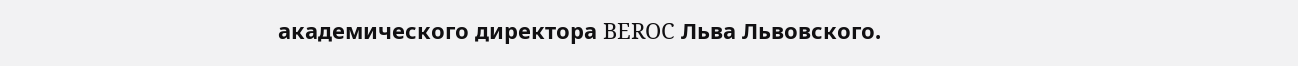академического директора BEROC Льва Львовского.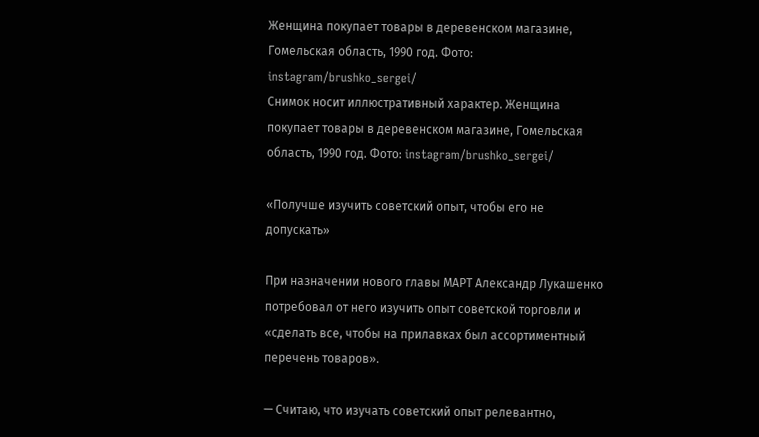Женщина покупает товары в деревенском магазине, Гомельская область, 1990 год. Фото: instagram/brushko_sergei/
Снимок носит иллюстративный характер. Женщина покупает товары в деревенском магазине, Гомельская область, 1990 год. Фото: instagram/brushko_sergei/

«Получше изучить советский опыт, чтобы его не допускать»

При назначении нового главы МАРТ Александр Лукашенко потребовал от него изучить опыт советской торговли и «сделать все, чтобы на прилавках был ассортиментный перечень товаров».

— Считаю, что изучать советский опыт релевантно,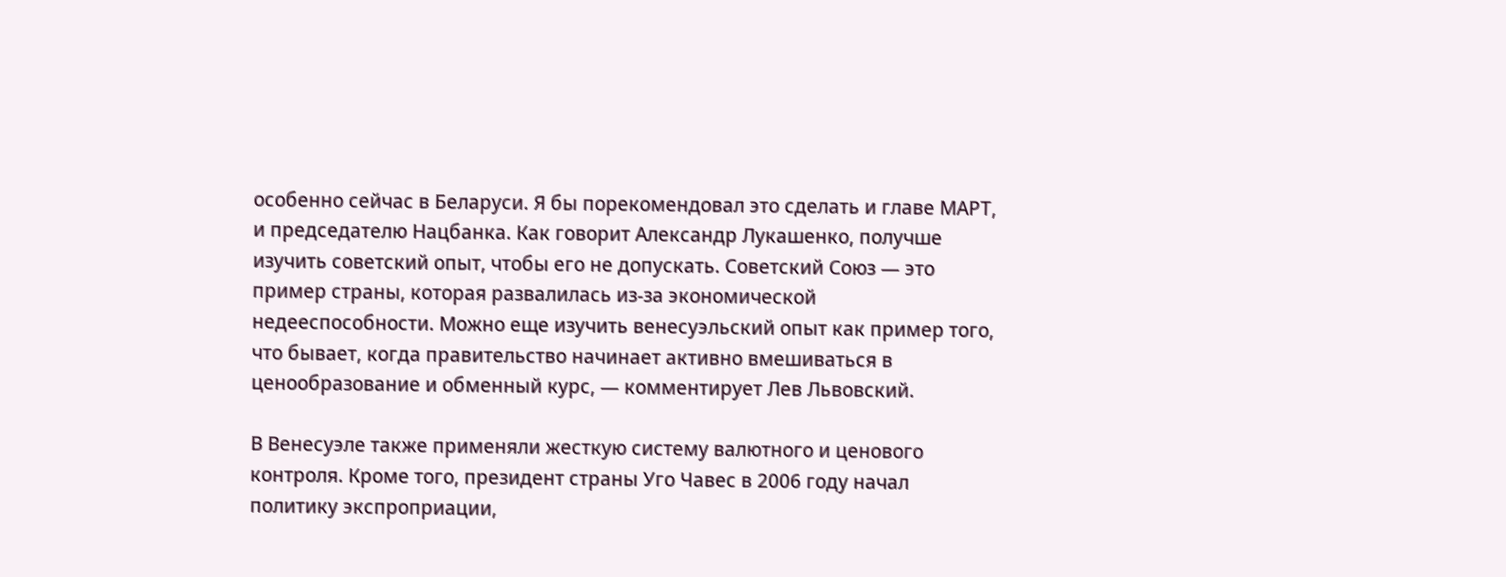особенно сейчас в Беларуси. Я бы порекомендовал это сделать и главе МАРТ, и председателю Нацбанка. Как говорит Александр Лукашенко, получше изучить советский опыт, чтобы его не допускать. Советский Союз — это пример страны, которая развалилась из-за экономической недееспособности. Можно еще изучить венесуэльский опыт как пример того, что бывает, когда правительство начинает активно вмешиваться в ценообразование и обменный курс, — комментирует Лев Львовский.

В Венесуэле также применяли жесткую систему валютного и ценового контроля. Кроме того, президент страны Уго Чавес в 2006 году начал политику экспроприации,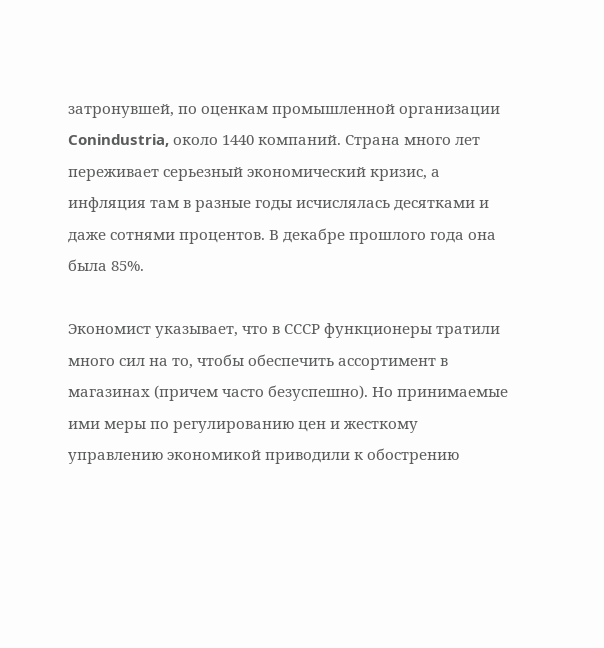затронувшей, по оценкам промышленной организации Conindustria, около 1440 компаний. Страна много лет переживает серьезный экономический кризис, а инфляция там в разные годы исчислялась десятками и даже сотнями процентов. В декабре прошлого года она была 85%.

Экономист указывает, что в СССР функционеры тратили много сил на то, чтобы обеспечить ассортимент в магазинах (причем часто безуспешно). Но принимаемые ими меры по регулированию цен и жесткому управлению экономикой приводили к обострению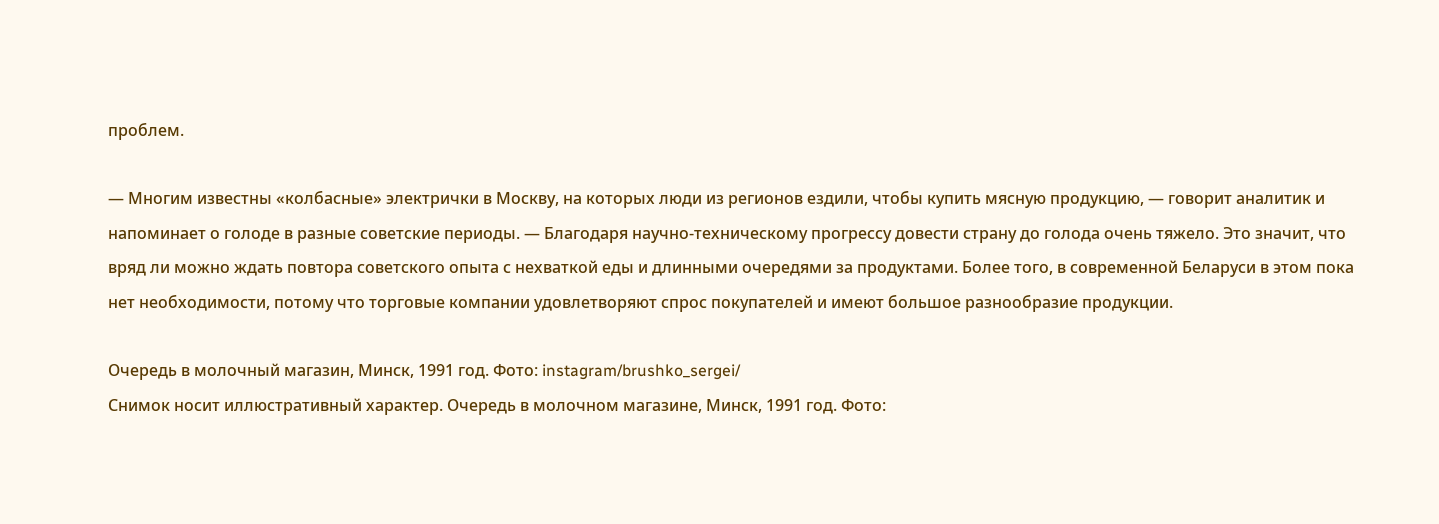проблем.

— Многим известны «колбасные» электрички в Москву, на которых люди из регионов ездили, чтобы купить мясную продукцию, — говорит аналитик и напоминает о голоде в разные советские периоды. — Благодаря научно-техническому прогрессу довести страну до голода очень тяжело. Это значит, что вряд ли можно ждать повтора советского опыта с нехваткой еды и длинными очередями за продуктами. Более того, в современной Беларуси в этом пока нет необходимости, потому что торговые компании удовлетворяют спрос покупателей и имеют большое разнообразие продукции.

Очередь в молочный магазин, Минск, 1991 год. Фото: instagram/brushko_sergei/
Снимок носит иллюстративный характер. Очередь в молочном магазине, Минск, 1991 год. Фото: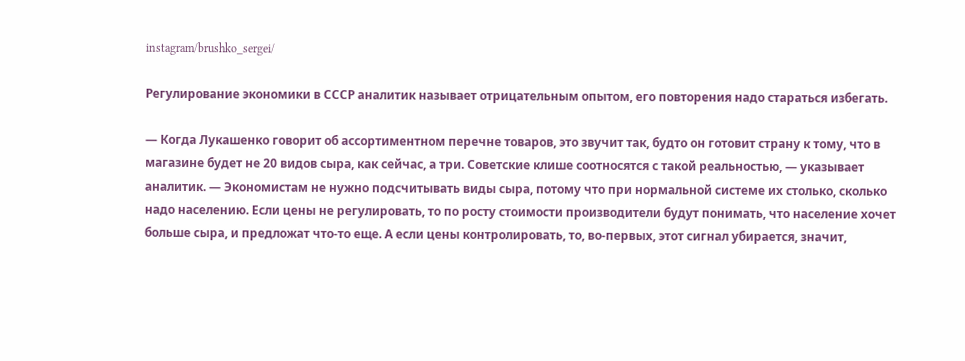instagram/brushko_sergei/

Регулирование экономики в СССР аналитик называет отрицательным опытом, его повторения надо стараться избегать.

— Когда Лукашенко говорит об ассортиментном перечне товаров, это звучит так, будто он готовит страну к тому, что в магазине будет не 20 видов сыра, как сейчас, а три. Советские клише соотносятся с такой реальностью, — указывает аналитик. — Экономистам не нужно подсчитывать виды сыра, потому что при нормальной системе их столько, сколько надо населению. Если цены не регулировать, то по росту стоимости производители будут понимать, что население хочет больше сыра, и предложат что-то еще. А если цены контролировать, то, во-первых, этот сигнал убирается, значит,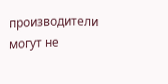производители могут не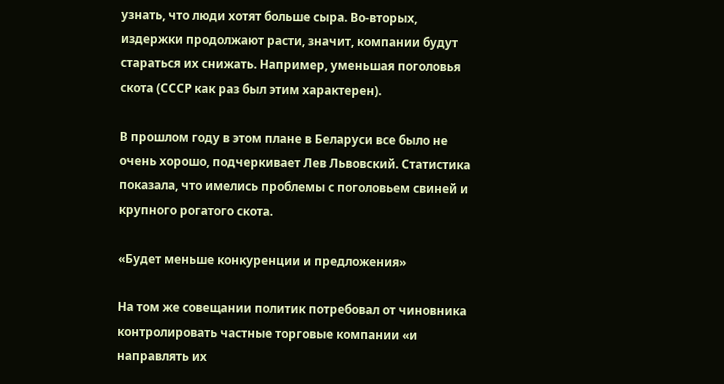узнать, что люди хотят больше сыра. Во-вторых, издержки продолжают расти, значит, компании будут стараться их снижать. Например, уменьшая поголовья скота (СССР как раз был этим характерен).

В прошлом году в этом плане в Беларуси все было не очень хорошо, подчеркивает Лев Львовский. Статистика показала, что имелись проблемы с поголовьем свиней и крупного рогатого скота.

«Будет меньше конкуренции и предложения»

На том же совещании политик потребовал от чиновника контролировать частные торговые компании «и направлять их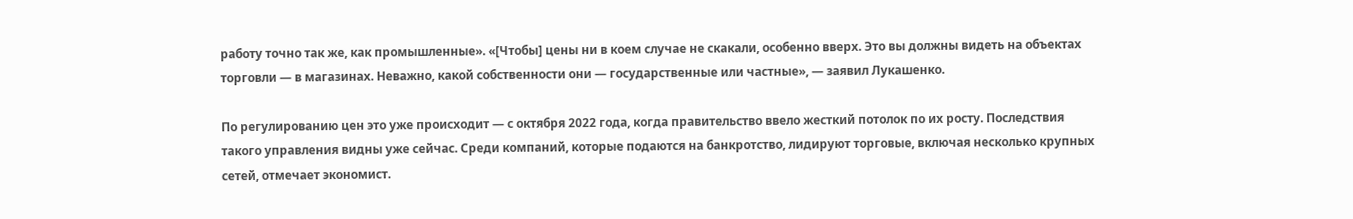работу точно так же, как промышленные». «[Чтобы] цены ни в коем случае не скакали, особенно вверх. Это вы должны видеть на объектах торговли — в магазинах. Неважно, какой собственности они — государственные или частные», — заявил Лукашенко.

По регулированию цен это уже происходит — с октября 2022 года, когда правительство ввело жесткий потолок по их росту. Последствия такого управления видны уже сейчас. Среди компаний, которые подаются на банкротство, лидируют торговые, включая несколько крупных сетей, отмечает экономист.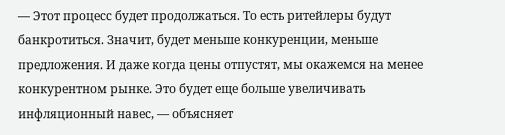— Этот процесс будет продолжаться. То есть ритейлеры будут банкротиться. Значит, будет меньше конкуренции, меньше предложения. И даже когда цены отпустят, мы окажемся на менее конкурентном рынке. Это будет еще больше увеличивать инфляционный навес, — объясняет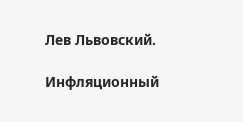Лев Львовский.

Инфляционный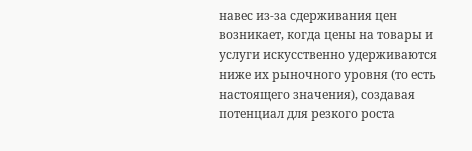навес из-за сдерживания цен возникает, когда цены на товары и услуги искусственно удерживаются ниже их рыночного уровня (то есть настоящего значения), создавая потенциал для резкого роста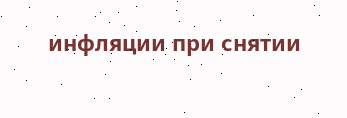инфляции при снятии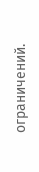ограничений.